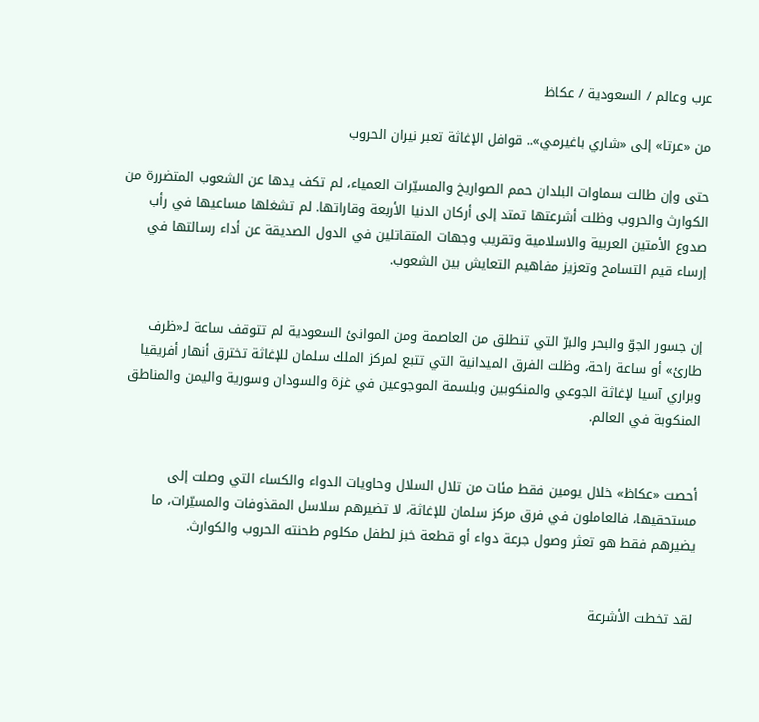عرب وعالم / السعودية / عكاظ

من «عرتا» إلى «شاري باغيرمي».. قوافل الإغاثة تعبر نيران الحروب

حتى وإن طالت سماوات البلدان حمم الصواريخ والمسيّرات العمياء، لم تكف يدها عن الشعوب المتضررة من الكوارث والحروب وظلت أشرعتها تمتد إلى أركان الدنيا الأربعة وقاراتها. لم تشغلها مساعيها في رأب صدوع الأمتين العربية والاسلامية وتقريب وجهات المتقاتلين في الدول الصديقة عن أداء رسالتها في إرساء قيم التسامح وتعزيز مفاهيم التعايش بين الشعوب.


إن جسور الجوّ والبحر والبرّ التي تنطلق من العاصمة ومن الموانئ السعودية لم تتوقف ساعة لـ«ظرف طارئ» أو ساعة راحة، وظلت الفرق الميدانية التي تتبع لمركز الملك سلمان للإغاثة تخترق أنهار أفريقيا وبراري آسيا لإغاثة الجوعي والمنكوبين وبلسمة الموجوعين في غزة والسودان وسورية واليمن والمناطق المنكوبة في العالم.


أحصت «عكاظ» خلال يومين فقط مئات من تلال السلال وحاويات الدواء والكساء التي وصلت إلى مستحقيها، فالعاملون في فرق مركز سلمان للإغاثة، لا تضيرهم سلاسل المقذوفات والمسيّرات، ما يضيرهم فقط هو تعثر وصول جرعة دواء أو قطعة خبز لطفل مكلوم طحنته الحروب والكوارث.


لقد تخطت الأشرعة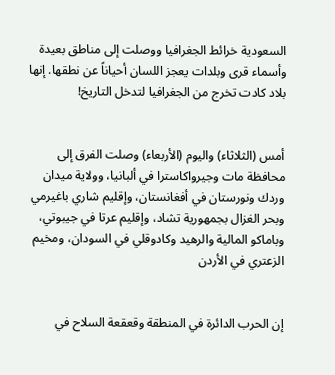السعودية خرائط الجغرافيا ووصلت إلى مناطق بعيدة وأسماء قرى وبلدات يعجز اللسان أحياناً عن نطقها. إنها بلاد كادت تخرج من الجغرافيا لتدخل التاريخ!


أمس (الثلاثاء) واليوم (الأربعاء) وصلت الفرق إلى محافظة مات وجيرواكاسترا في ألبانيا، وولاية ميدان وردك ونورستان في أفغانستان، وإقليم شاري باغيرمي وبحر الغزال بجمهورية تشاد، وإقليم عرتا في جيبوتي، وباماكو المالية والرهيد وكادوقلي في السودان، ومخيم الزعتري في الأردن


إن الحرب الدائرة في المنطقة وقعقعة السلاح في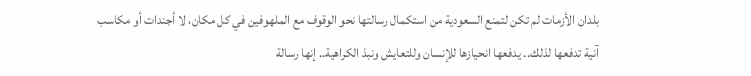بلدان الأزمات لم تكن لتمنع السعودية من استكمال رسالتها نحو الوقوف مع الملهوفين في كل مكان، لا أجندات أو مكاسب آنية تدفعها لذلك.. يدفعها انحيازها للإنسان وللتعايش ونبذ الكراهية.. إنها رسالة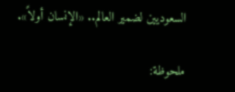السعوديين لضمير العالم.. «الإنسان أولاً».

ملحوظة: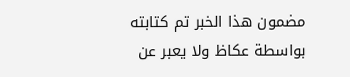مضمون هذا الخبر تم كتابته بواسطة عكاظ ولا يعبر عن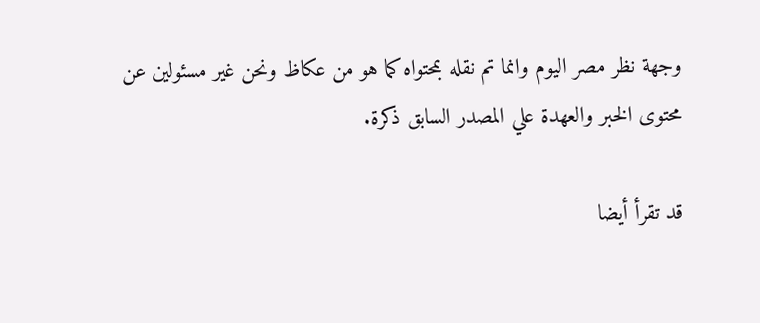وجهة نظر مصر اليوم وانما تم نقله بمحتواه كما هو من عكاظ ونحن غير مسئولين عن محتوى الخبر والعهدة علي المصدر السابق ذكرة.

قد تقرأ أيضا